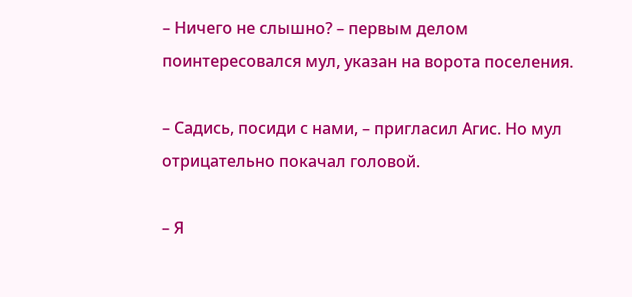– Ничего не слышно? – первым делом поинтересовался мул, указан на ворота поселения.

– Садись, посиди с нами, – пригласил Агис. Но мул отрицательно покачал головой.

– Я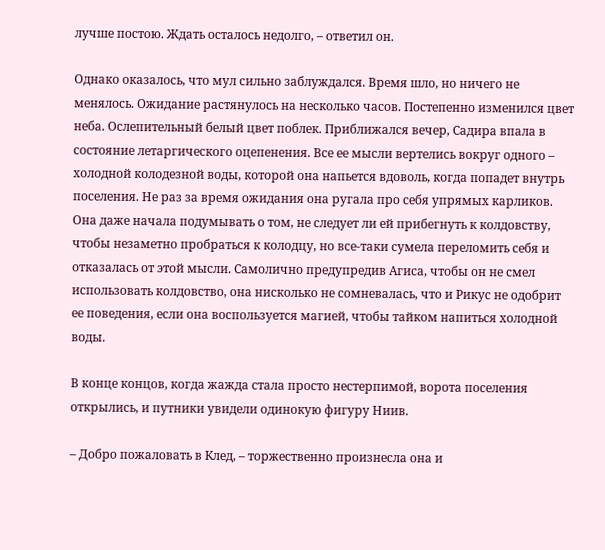лучше постою. Ждать осталось недолго, – ответил он.

Однако оказалось, что мул сильно заблуждался. Время шло, но ничего не менялось. Ожидание растянулось на несколько часов. Постепенно изменился цвет неба. Ослепительный белый цвет поблек. Приближался вечер, Садира впала в состояние летаргического оцепенения. Все ее мысли вертелись вокруг одного – холодной колодезной воды, которой она напьется вдоволь, когда попадет внутрь поселения. Не раз за время ожидания она ругала про себя упрямых карликов. Она даже начала подумывать о том, не следует ли ей прибегнуть к колдовству, чтобы незаметно пробраться к колодцу, но все-таки сумела переломить себя и отказалась от этой мысли. Самолично предупредив Агиса, чтобы он не смел использовать колдовство, она нисколько не сомневалась, что и Рикус не одобрит ее поведения, если она воспользуется магией, чтобы тайком напиться холодной воды.

В конце концов, когда жажда стала просто нестерпимой, ворота поселения открылись, и путники увидели одинокую фигуру Ниив.

– Добро пожаловать в Клед, – торжественно произнесла она и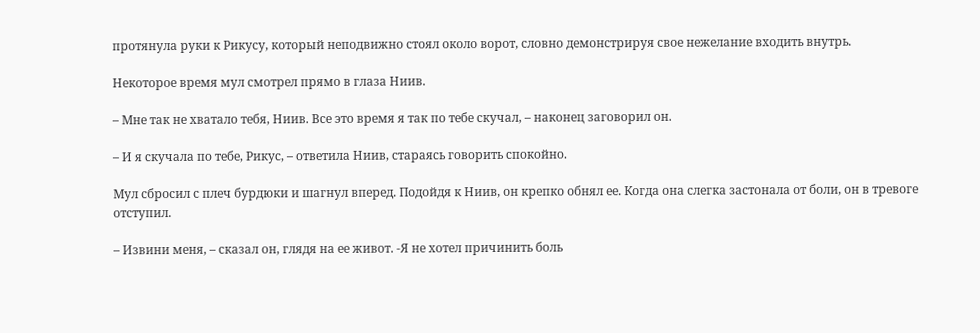протянула руки к Рикусу, который неподвижно стоял около ворот, словно демонстрируя свое нежелание входить внутрь.

Некоторое время мул смотрел прямо в глаза Ниив.

– Мне так не хватало тебя, Ниив. Все это время я так по тебе скучал, – наконец заговорил он.

– И я скучала по тебе, Рикус, – ответила Ниив, стараясь говорить спокойно.

Мул сбросил с плеч бурдюки и шагнул вперед. Подойдя к Ниив, он крепко обнял ее. Когда она слегка застонала от боли, он в тревоге отступил.

– Извини меня, – сказал он, глядя на ее живот. -Я не хотел причинить боль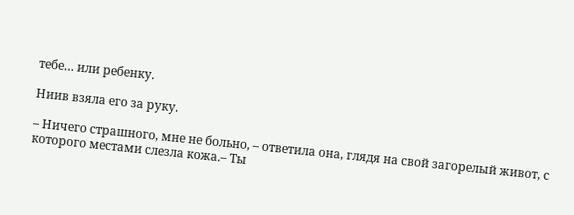тебе… или ребенку.

Ниив взяла его за руку.

– Ничего страшного, мне не больно, – ответила она, глядя на свой загорелый живот, с которого местами слезла кожа.– Ты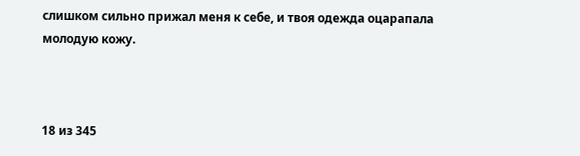слишком сильно прижал меня к себе, и твоя одежда оцарапала молодую кожу.



18 из 345